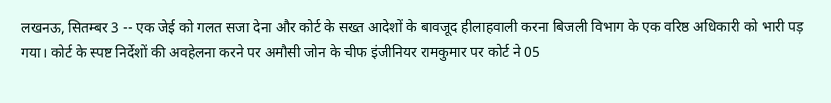लखनऊ, सितम्बर 3 -- एक जेई को गलत सजा देना और कोर्ट के सख्त आदेशों के बावजूद हीलाहवाली करना बिजली विभाग के एक वरिष्ठ अधिकारी को भारी पड़ गया। कोर्ट के स्पष्ट निर्देशों की अवहेलना करने पर अमौसी जोन के चीफ इंजीनियर रामकुमार पर कोर्ट ने 05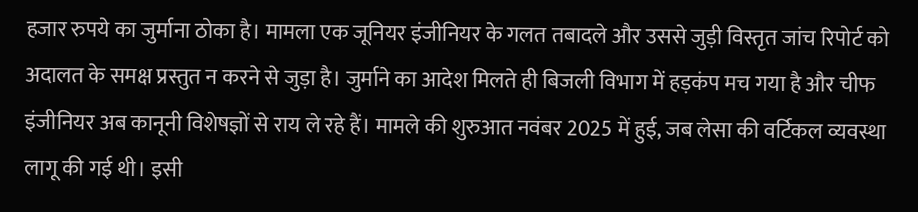हजार रुपये का जुर्माना ठोका है। मामला एक जूनियर इंजीनियर के गलत तबादले और उससे जुड़ी विस्तृत जांच रिपोर्ट को अदालत के समक्ष प्रस्तुत न करने से जुड़ा है। जुर्माने का आदेश मिलते ही बिजली विभाग में हड़कंप मच गया है और चीफ इंजीनियर अब कानूनी विशेषज्ञों से राय ले रहे हैं। मामले की शुरुआत नवंबर 2025 में हुई, जब लेसा की वर्टिकल व्यवस्था लागू की गई थी। इसी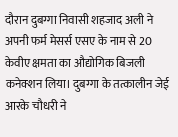दौरान दुबग्गा निवासी शहजाद अली ने अपनी फर्म मेसर्स एसए के नाम से 20 केवीए क्षमता का औद्योगिक बिजली कनेक्शन लिया। दुबग्गा के तत्कालीन जेई आरके चौधरी ने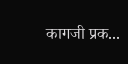कागजी प्रक...